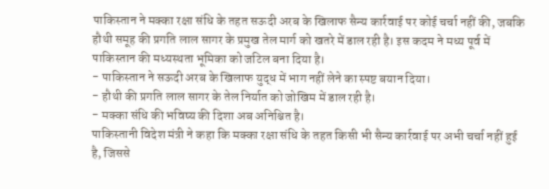पाकिस्तान ने मक्का रक्षा संधि के तहत सऊदी अरब के खिलाफ सैन्य कार्रवाई पर कोई चर्चा नहीं की, जबकि हौथी समूह की प्रगति लाल सागर के प्रमुख तेल मार्ग को खतरे में डाल रही है। इस कदम ने मध्य पूर्व में पाकिस्तान की मध्यस्थता भूमिका को जटिल बना दिया है।
- पाकिस्तान ने सऊदी अरब के खिलाफ युद्ध में भाग नहीं लेने का स्पष्ट बयान दिया।
- हौथी की प्रगति लाल सागर के तेल निर्यात को जोखिम में डाल रही है।
- मक्का संधि की भविष्य की दिशा अब अनिश्चित है।
पाकिस्तानी विदेश मंत्री ने कहा कि मक्का रक्षा संधि के तहत किसी भी सैन्य कार्रवाई पर अभी चर्चा नहीं हुई है, जिससे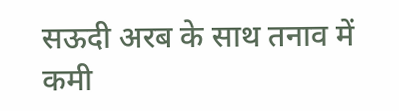सऊदी अरब के साथ तनाव में कमी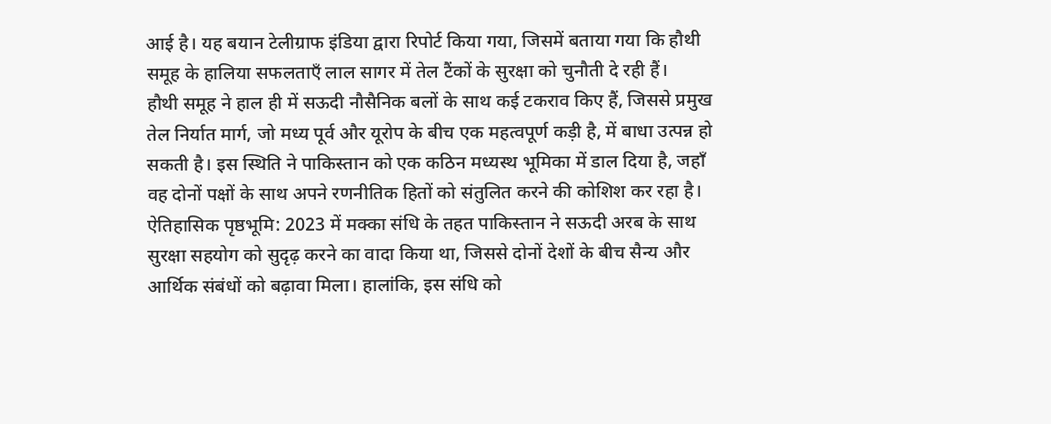आई है। यह बयान टेलीग्राफ इंडिया द्वारा रिपोर्ट किया गया, जिसमें बताया गया कि हौथी समूह के हालिया सफलताएँ लाल सागर में तेल टैंकों के सुरक्षा को चुनौती दे रही हैं।
हौथी समूह ने हाल ही में सऊदी नौसैनिक बलों के साथ कई टकराव किए हैं, जिससे प्रमुख तेल निर्यात मार्ग, जो मध्य पूर्व और यूरोप के बीच एक महत्वपूर्ण कड़ी है, में बाधा उत्पन्न हो सकती है। इस स्थिति ने पाकिस्तान को एक कठिन मध्यस्थ भूमिका में डाल दिया है, जहाँ वह दोनों पक्षों के साथ अपने रणनीतिक हितों को संतुलित करने की कोशिश कर रहा है।
ऐतिहासिक पृष्ठभूमि: 2023 में मक्का संधि के तहत पाकिस्तान ने सऊदी अरब के साथ सुरक्षा सहयोग को सुदृढ़ करने का वादा किया था, जिससे दोनों देशों के बीच सैन्य और आर्थिक संबंधों को बढ़ावा मिला। हालांकि, इस संधि को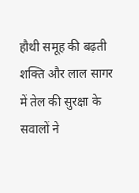हौथी समूह की बढ़ती शक्ति और लाल सागर में तेल की सुरक्षा के सवालों ने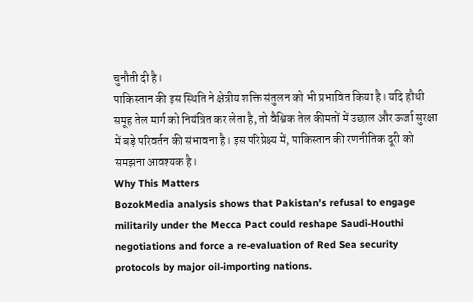चुनौती दी है।
पाकिस्तान की इस स्थिति ने क्षेत्रीय शक्ति संतुलन को भी प्रभावित किया है। यदि हौथी समूह तेल मार्ग को नियंत्रित कर लेता है, तो वैश्विक तेल कीमतों में उछाल और ऊर्जा सुरक्षा में बड़े परिवर्तन की संभावना है। इस परिप्रेक्ष्य में, पाकिस्तान की रणनीतिक दूरी को समझना आवश्यक है।
Why This Matters
BozokMedia analysis shows that Pakistan’s refusal to engage militarily under the Mecca Pact could reshape Saudi‑Houthi negotiations and force a re‑evaluation of Red Sea security protocols by major oil‑importing nations.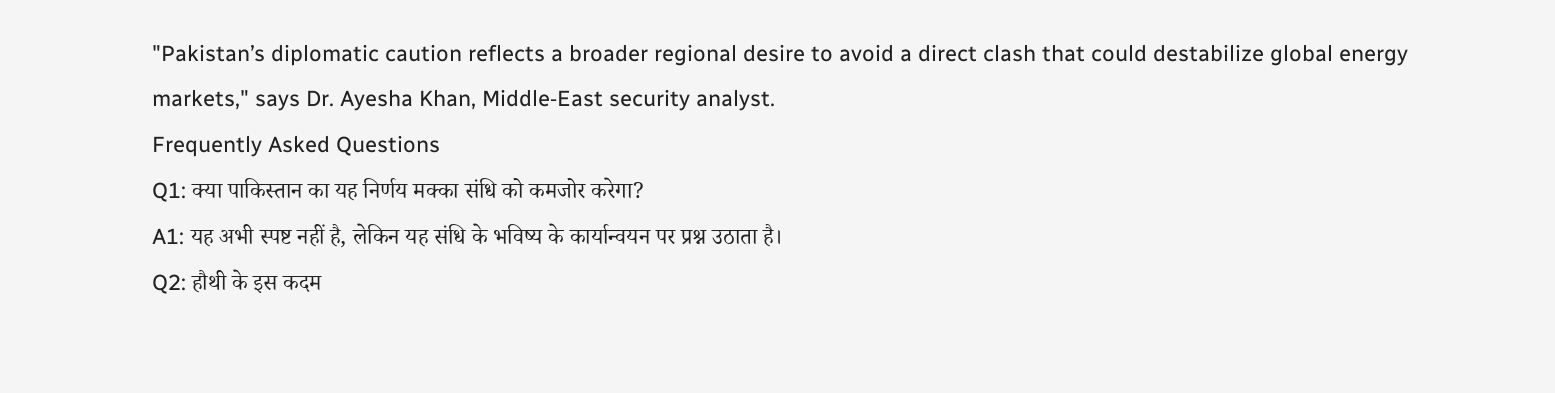"Pakistan’s diplomatic caution reflects a broader regional desire to avoid a direct clash that could destabilize global energy markets," says Dr. Ayesha Khan, Middle‑East security analyst.
Frequently Asked Questions
Q1: क्या पाकिस्तान का यह निर्णय मक्का संधि को कमजोर करेगा?
A1: यह अभी स्पष्ट नहीं है, लेकिन यह संधि के भविष्य के कार्यान्वयन पर प्रश्न उठाता है।
Q2: हौथी के इस कदम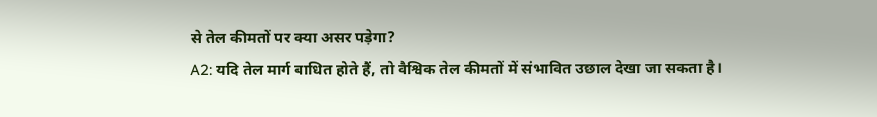से तेल कीमतों पर क्या असर पड़ेगा?
A2: यदि तेल मार्ग बाधित होते हैं, तो वैश्विक तेल कीमतों में संभावित उछाल देखा जा सकता है।